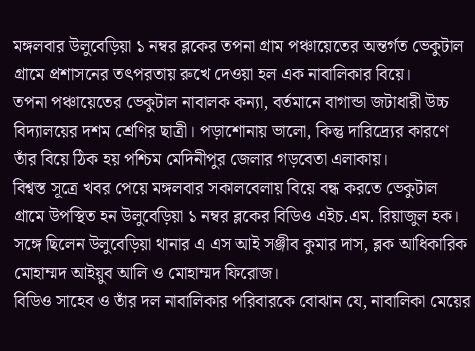মঙ্গলবার উলুবেড়িয়া ১ নম্বর ব্লকের তপনা গ্রাম পঞ্চায়েতের অন্তর্গত ভেকুটাল গ্রামে প্রশাসনের তৎপরতায় রুখে দেওয়া হল এক নাবালিকার বিয়ে।
তপনা পঞ্চায়েতের ভেকুটাল নাবালক কন্যা, বর্তমানে বাগান্ডা জটাধারী উচ্চ বিদ্যালয়ের দশম শ্রেণির ছাত্রী। পড়াশোনায় ভালো, কিন্তু দারিদ্র্যের কারণে তাঁর বিয়ে ঠিক হয় পশ্চিম মেদিনীপুর জেলার গড়বেতা এলাকায়।
বিশ্বস্ত সূত্রে খবর পেয়ে মঙ্গলবার সকালবেলায় বিয়ে বন্ধ করতে ভেকুটাল গ্ৰামে উপস্থিত হন উলুবেড়িয়া ১ নম্বর ব্লকের বিডিও এইচ.এম. রিয়াজুল হক। সঙ্গে ছিলেন উলুবেড়িয়া থানার এ এস আই সঞ্জীব কুমার দাস, ব্লক আধিকারিক মোহাম্মদ আইয়ুব আলি ও মোহাম্মদ ফিরোজ।
বিডিও সাহেব ও তাঁর দল নাবালিকার পরিবারকে বোঝান যে, নাবালিকা মেয়ের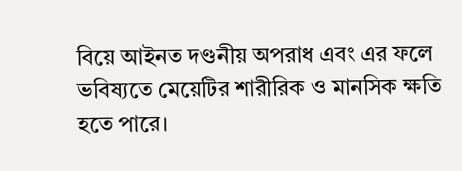বিয়ে আইনত দণ্ডনীয় অপরাধ এবং এর ফলে ভবিষ্যতে মেয়েটির শারীরিক ও মানসিক ক্ষতি হতে পারে।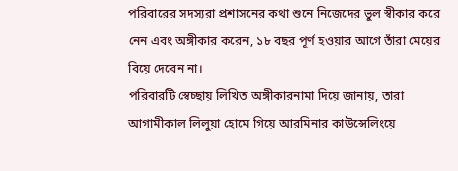পরিবারের সদস্যরা প্রশাসনের কথা শুনে নিজেদের ভুল স্বীকার করে নেন এবং অঙ্গীকার করেন, ১৮ বছর পূর্ণ হওয়ার আগে তাঁরা মেয়ের বিয়ে দেবেন না।
পরিবারটি স্বেচ্ছায় লিখিত অঙ্গীকারনামা দিয়ে জানায়, তারা আগামীকাল লিলুয়া হোমে গিয়ে আরমিনার কাউন্সেলিংয়ে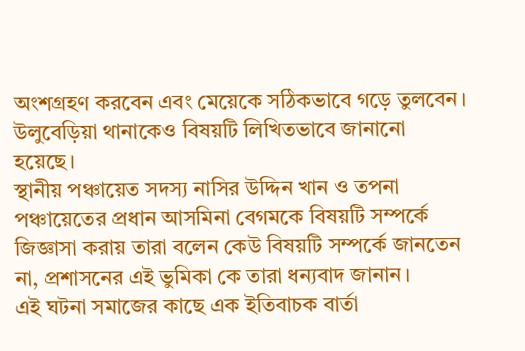অংশগ্রহণ করবেন এবং মেয়েকে সঠিকভাবে গড়ে তুলবেন। উলুবেড়িয়া থানাকেও বিষয়টি লিখিতভাবে জানানো হয়েছে।
স্থানীয় পঞ্চায়েত সদস্য নাসির উদ্দিন খান ও তপনা পঞ্চায়েতের প্রধান আসমিনা বেগমকে বিষয়টি সম্পর্কে জিজ্ঞাসা করায় তারা বলেন কেউ বিষয়টি সম্পর্কে জানতেন না, প্রশাসনের এই ভুমিকা কে তারা ধন্যবাদ জানান।
এই ঘটনা সমাজের কাছে এক ইতিবাচক বার্তা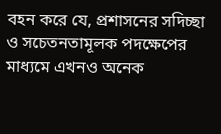বহন করে যে, প্রশাসনের সদিচ্ছা ও সচেতনতামূলক পদক্ষেপের মাধ্যমে এখনও অনেক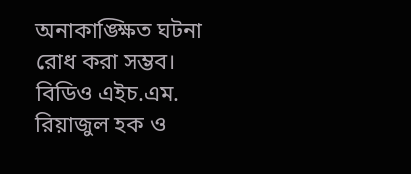অনাকাঙ্ক্ষিত ঘটনা রোধ করা সম্ভব। বিডিও এইচ.এম. রিয়াজুল হক ও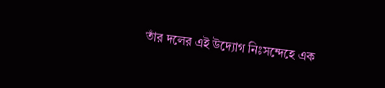তাঁর দলের এই উদ্যোগ নিঃসন্দেহে এক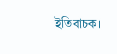ইতিবাচক।